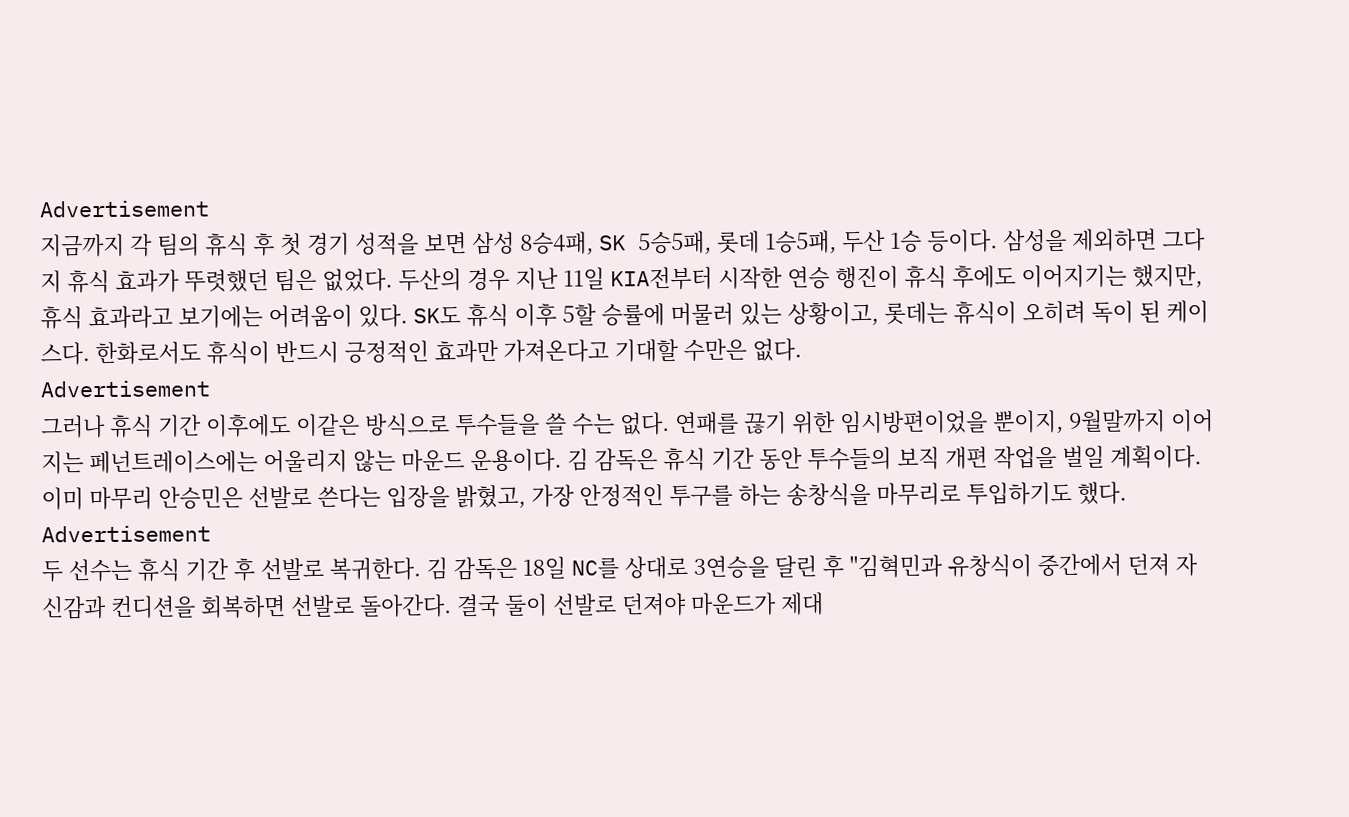Advertisement
지금까지 각 팀의 휴식 후 첫 경기 성적을 보면 삼성 8승4패, SK 5승5패, 롯데 1승5패, 두산 1승 등이다. 삼성을 제외하면 그다지 휴식 효과가 뚜렷했던 팀은 없었다. 두산의 경우 지난 11일 KIA전부터 시작한 연승 행진이 휴식 후에도 이어지기는 했지만, 휴식 효과라고 보기에는 어려움이 있다. SK도 휴식 이후 5할 승률에 머물러 있는 상황이고, 롯데는 휴식이 오히려 독이 된 케이스다. 한화로서도 휴식이 반드시 긍정적인 효과만 가져온다고 기대할 수만은 없다.
Advertisement
그러나 휴식 기간 이후에도 이같은 방식으로 투수들을 쓸 수는 없다. 연패를 끊기 위한 임시방편이었을 뿐이지, 9월말까지 이어지는 페넌트레이스에는 어울리지 않는 마운드 운용이다. 김 감독은 휴식 기간 동안 투수들의 보직 개편 작업을 벌일 계획이다. 이미 마무리 안승민은 선발로 쓴다는 입장을 밝혔고, 가장 안정적인 투구를 하는 송창식을 마무리로 투입하기도 했다.
Advertisement
두 선수는 휴식 기간 후 선발로 복귀한다. 김 감독은 18일 NC를 상대로 3연승을 달린 후 "김혁민과 유창식이 중간에서 던져 자신감과 컨디션을 회복하면 선발로 돌아간다. 결국 둘이 선발로 던져야 마운드가 제대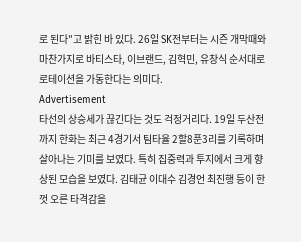로 된다"고 밝힌 바 있다. 26일 SK전부터는 시즌 개막때와 마찬가지로 바티스타, 이브랜드, 김혁민, 유창식 순서대로 로테이션을 가동한다는 의미다.
Advertisement
타선의 상승세가 끊긴다는 것도 걱정거리다. 19일 두산전까지 한화는 최근 4경기서 팀타율 2할8푼3리를 기록하며 살아나는 기미를 보였다. 특히 집중력과 투지에서 크게 향상된 모습을 보였다. 김태균 이대수 김경언 최진행 등이 한껏 오른 타격감을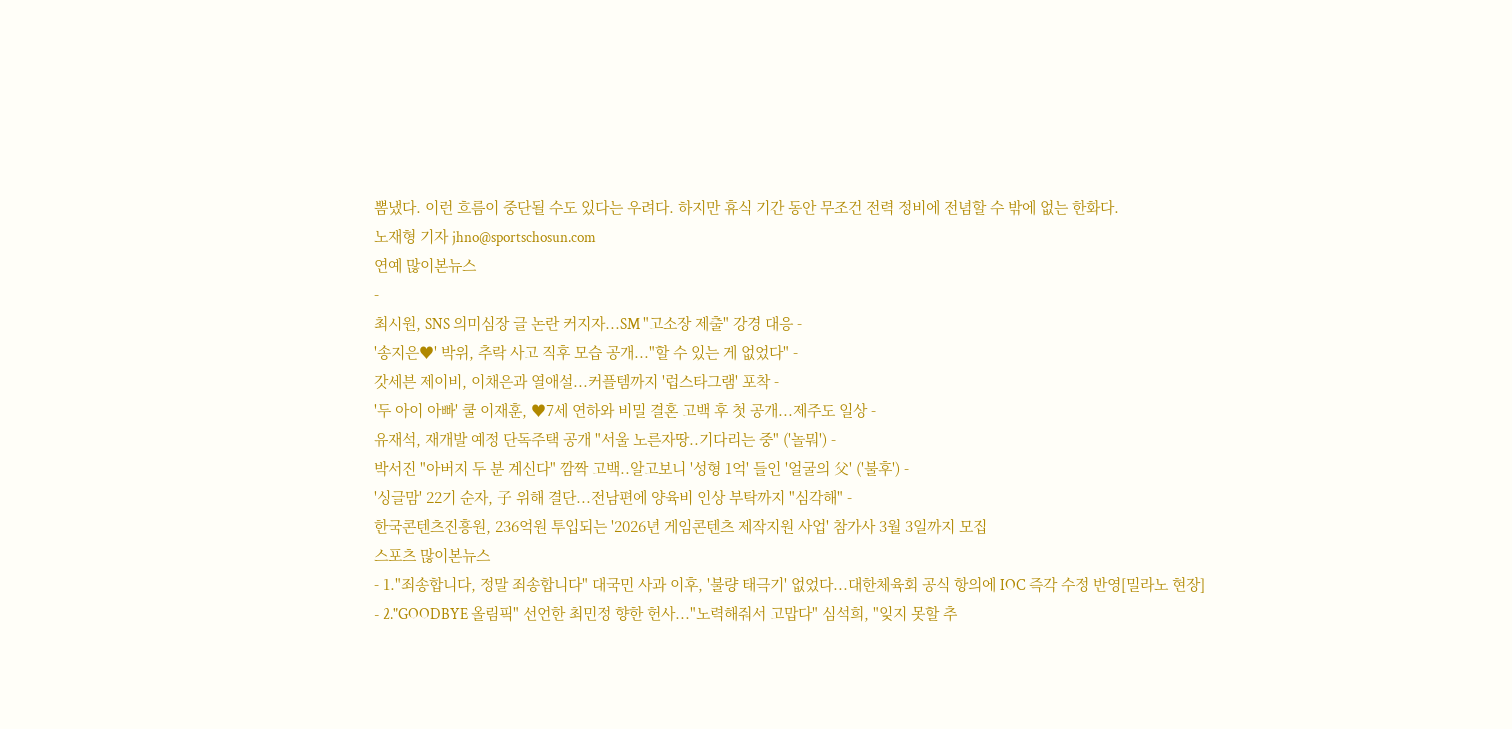뽐냈다. 이런 흐름이 중단될 수도 있다는 우려다. 하지만 휴식 기간 동안 무조건 전력 정비에 전념할 수 밖에 없는 한화다.
노재형 기자 jhno@sportschosun.com
연예 많이본뉴스
-
최시원, SNS 의미심장 글 논란 커지자...SM "고소장 제출" 강경 대응 -
'송지은♥' 박위, 추락 사고 직후 모습 공개..."할 수 있는 게 없었다" -
갓세븐 제이비, 이채은과 열애설...커플템까지 '럽스타그램' 포착 -
'두 아이 아빠' 쿨 이재훈, ♥7세 연하와 비밀 결혼 고백 후 첫 공개...제주도 일상 -
유재석, 재개발 예정 단독주택 공개 "서울 노른자땅..기다리는 중" ('놀뭐') -
박서진 "아버지 두 분 계신다" 깜짝 고백..알고보니 '성형 1억' 들인 '얼굴의 父' ('불후') -
'싱글맘' 22기 순자, 子 위해 결단...전남편에 양육비 인상 부탁까지 "심각해" -
한국콘텐츠진흥원, 236억원 투입되는 '2026년 게임콘텐츠 제작지원 사업' 참가사 3월 3일까지 모집
스포츠 많이본뉴스
- 1."죄송합니다, 정말 죄송합니다" 대국민 사과 이후, '불량 태극기' 없었다...대한체육회 공식 항의에 IOC 즉각 수정 반영[밀라노 현장]
- 2."GOODBYE 올림픽" 선언한 최민정 향한 헌사..."노력해줘서 고맙다" 심석희, "잊지 못할 추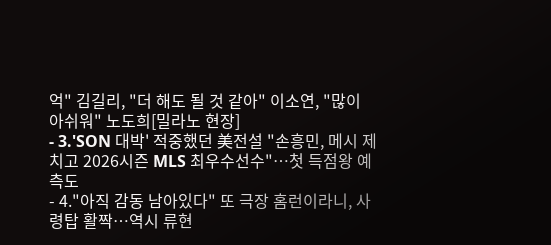억" 김길리, "더 해도 될 것 같아" 이소연, "많이 아쉬워" 노도희[밀라노 현장]
- 3.'SON 대박' 적중했던 美전설 "손흥민, 메시 제치고 2026시즌 MLS 최우수선수"…첫 득점왕 예측도
- 4."아직 감동 남아있다" 또 극장 홈런이라니, 사령탑 활짝…역시 류현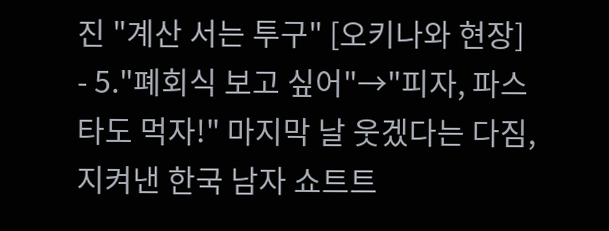진 "계산 서는 투구" [오키나와 현장]
- 5."폐회식 보고 싶어"→"피자, 파스타도 먹자!" 마지막 날 웃겠다는 다짐, 지켜낸 한국 남자 쇼트트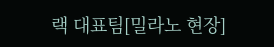랙 대표팀[밀라노 현장]